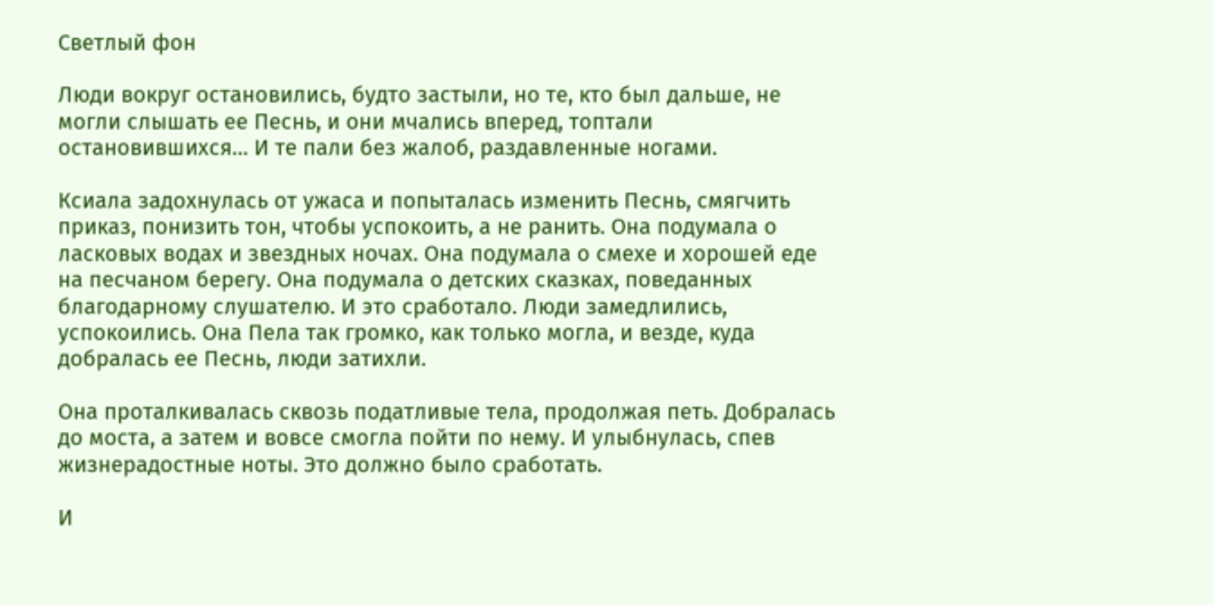Светлый фон

Люди вокруг остановились, будто застыли, но те, кто был дальше, не могли слышать ее Песнь, и они мчались вперед, топтали остановившихся… И те пали без жалоб, раздавленные ногами.

Ксиала задохнулась от ужаса и попыталась изменить Песнь, смягчить приказ, понизить тон, чтобы успокоить, а не ранить. Она подумала о ласковых водах и звездных ночах. Она подумала о смехе и хорошей еде на песчаном берегу. Она подумала о детских сказках, поведанных благодарному слушателю. И это сработало. Люди замедлились, успокоились. Она Пела так громко, как только могла, и везде, куда добралась ее Песнь, люди затихли.

Она проталкивалась сквозь податливые тела, продолжая петь. Добралась до моста, а затем и вовсе смогла пойти по нему. И улыбнулась, спев жизнерадостные ноты. Это должно было сработать.

И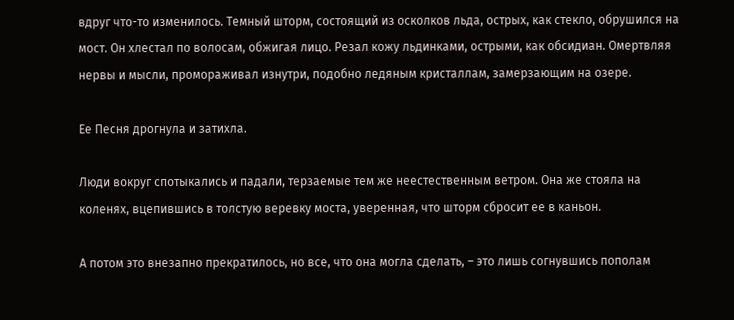вдруг что-то изменилось. Темный шторм, состоящий из осколков льда, острых, как стекло, обрушился на мост. Он хлестал по волосам, обжигая лицо. Резал кожу льдинками, острыми, как обсидиан. Омертвляя нервы и мысли, промораживал изнутри, подобно ледяным кристаллам, замерзающим на озере.

Ее Песня дрогнула и затихла.

Люди вокруг спотыкались и падали, терзаемые тем же неестественным ветром. Она же стояла на коленях, вцепившись в толстую веревку моста, уверенная, что шторм сбросит ее в каньон.

А потом это внезапно прекратилось, но все, что она могла сделать, – это лишь согнувшись пополам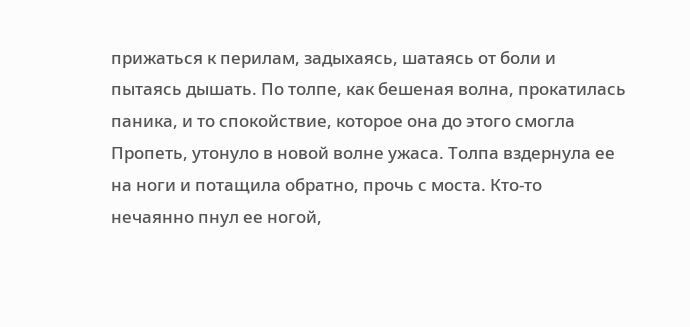прижаться к перилам, задыхаясь, шатаясь от боли и пытаясь дышать. По толпе, как бешеная волна, прокатилась паника, и то спокойствие, которое она до этого смогла Пропеть, утонуло в новой волне ужаса. Толпа вздернула ее на ноги и потащила обратно, прочь с моста. Кто-то нечаянно пнул ее ногой,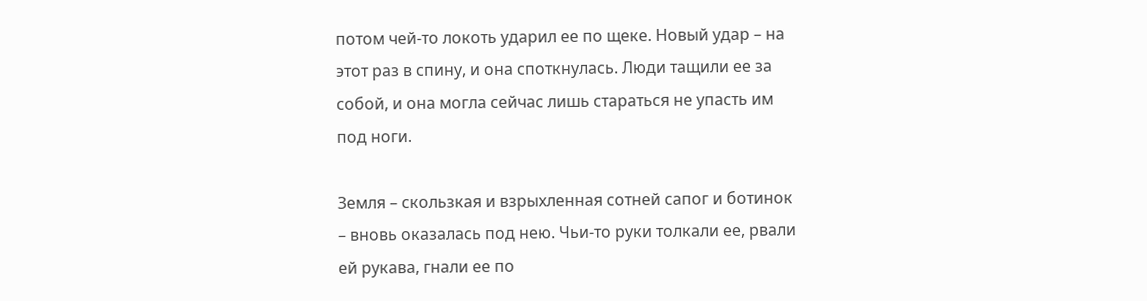потом чей-то локоть ударил ее по щеке. Новый удар – на этот раз в спину, и она споткнулась. Люди тащили ее за собой, и она могла сейчас лишь стараться не упасть им под ноги.

Земля – скользкая и взрыхленная сотней сапог и ботинок – вновь оказалась под нею. Чьи-то руки толкали ее, рвали ей рукава, гнали ее по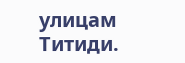улицам Титиди.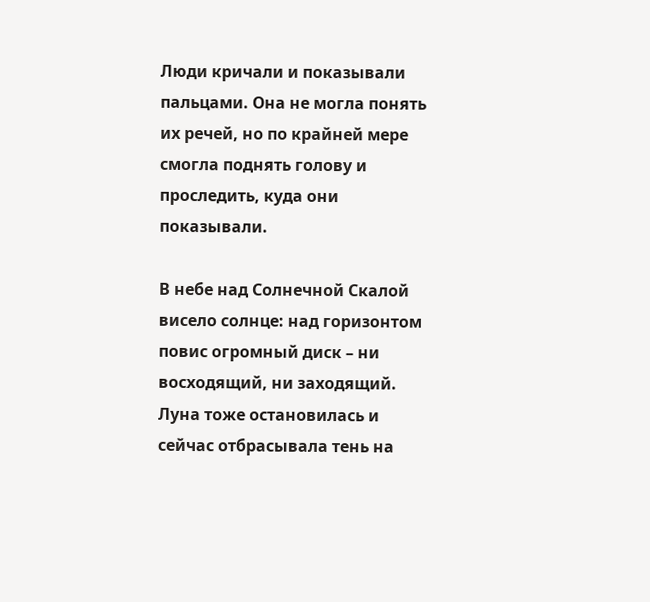Люди кричали и показывали пальцами. Она не могла понять их речей, но по крайней мере смогла поднять голову и проследить, куда они показывали.

В небе над Солнечной Скалой висело солнце: над горизонтом повис огромный диск – ни восходящий, ни заходящий. Луна тоже остановилась и сейчас отбрасывала тень на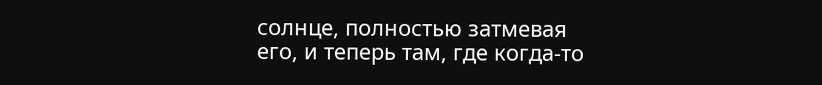солнце, полностью затмевая его, и теперь там, где когда-то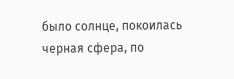было солнце, покоилась черная сфера, по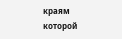краям которой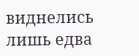виднелись лишь едва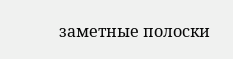заметные полоски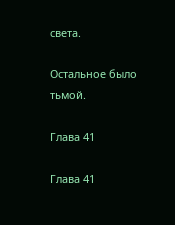света.

Остальное было тьмой.

Глава 41

Глава 41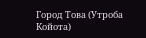Город Това (Утроба Койота)